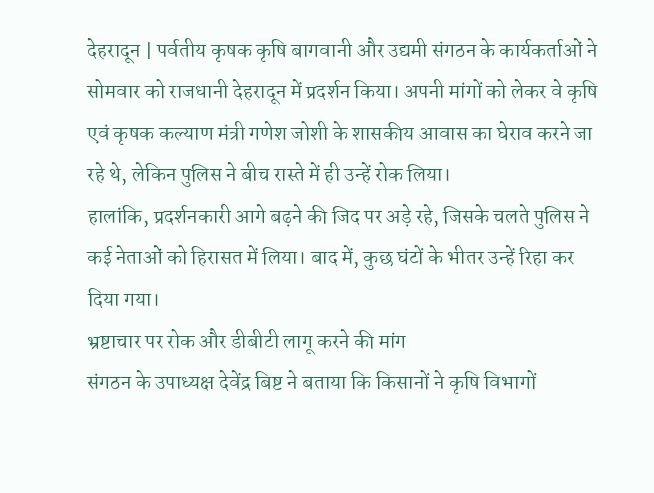देहरादून | पर्वतीय कृषक कृषि बागवानी और उद्यमी संगठन के कार्यकर्ताओं ने सोमवार को राजधानी देहरादून में प्रदर्शन किया। अपनी मांगों को लेकर वे कृषि एवं कृषक कल्याण मंत्री गणेश जोशी के शासकीय आवास का घेराव करने जा रहे थे, लेकिन पुलिस ने बीच रास्ते में ही उन्हें रोक लिया।
हालांकि, प्रदर्शनकारी आगे बढ़ने की जिद पर अड़े रहे, जिसके चलते पुलिस ने कई नेताओं को हिरासत में लिया। बाद में, कुछ घंटों के भीतर उन्हें रिहा कर दिया गया।
भ्रष्टाचार पर रोक और डीबीटी लागू करने की मांग
संगठन के उपाध्यक्ष देवेंद्र बिष्ट ने बताया कि किसानों ने कृषि विभागों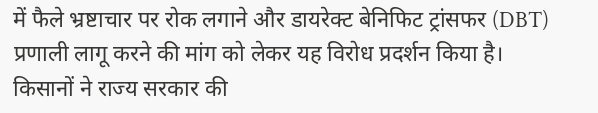में फैले भ्रष्टाचार पर रोक लगाने और डायरेक्ट बेनिफिट ट्रांसफर (DBT) प्रणाली लागू करने की मांग को लेकर यह विरोध प्रदर्शन किया है। किसानों ने राज्य सरकार की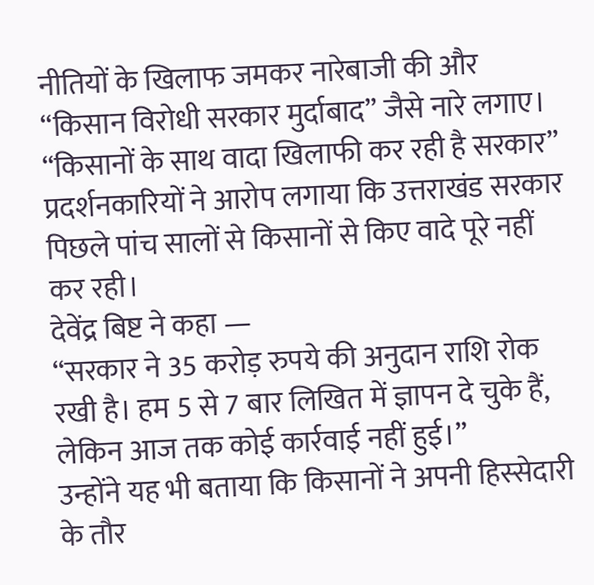नीतियों के खिलाफ जमकर नारेबाजी की और “किसान विरोधी सरकार मुर्दाबाद” जैसे नारे लगाए।
“किसानों के साथ वादा खिलाफी कर रही है सरकार”
प्रदर्शनकारियों ने आरोप लगाया कि उत्तराखंड सरकार पिछले पांच सालों से किसानों से किए वादे पूरे नहीं कर रही।
देवेंद्र बिष्ट ने कहा —
“सरकार ने 35 करोड़ रुपये की अनुदान राशि रोक रखी है। हम 5 से 7 बार लिखित में ज्ञापन दे चुके हैं, लेकिन आज तक कोई कार्रवाई नहीं हुई।”
उन्होंने यह भी बताया कि किसानों ने अपनी हिस्सेदारी के तौर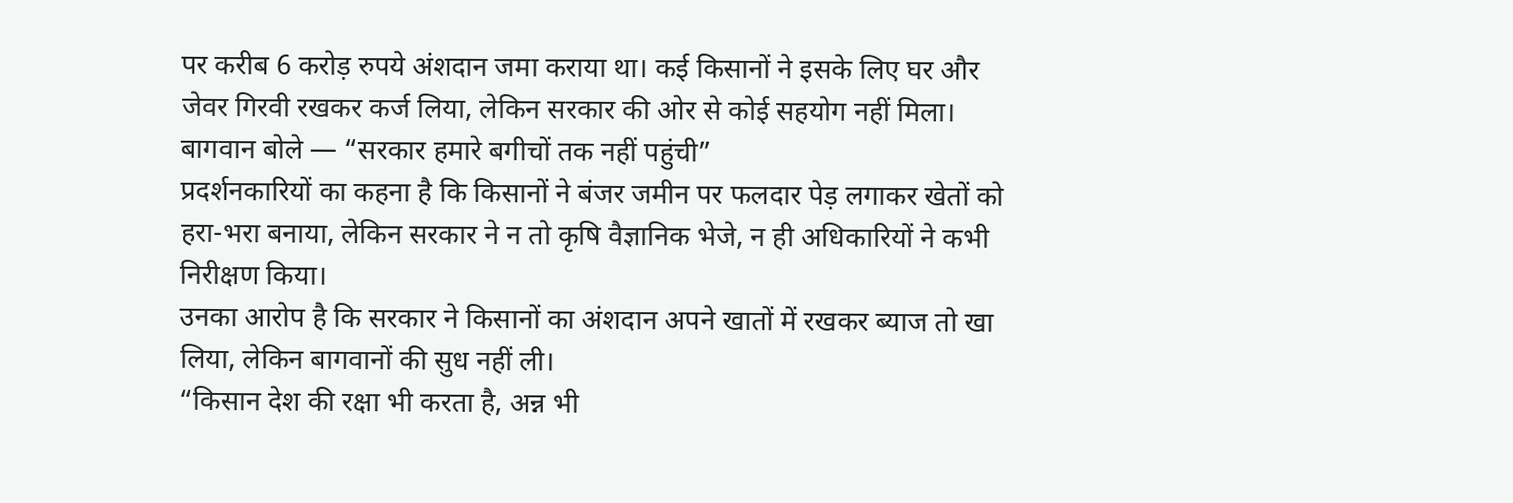पर करीब 6 करोड़ रुपये अंशदान जमा कराया था। कई किसानों ने इसके लिए घर और जेवर गिरवी रखकर कर्ज लिया, लेकिन सरकार की ओर से कोई सहयोग नहीं मिला।
बागवान बोले — “सरकार हमारे बगीचों तक नहीं पहुंची”
प्रदर्शनकारियों का कहना है कि किसानों ने बंजर जमीन पर फलदार पेड़ लगाकर खेतों को हरा-भरा बनाया, लेकिन सरकार ने न तो कृषि वैज्ञानिक भेजे, न ही अधिकारियों ने कभी निरीक्षण किया।
उनका आरोप है कि सरकार ने किसानों का अंशदान अपने खातों में रखकर ब्याज तो खा लिया, लेकिन बागवानों की सुध नहीं ली।
“किसान देश की रक्षा भी करता है, अन्न भी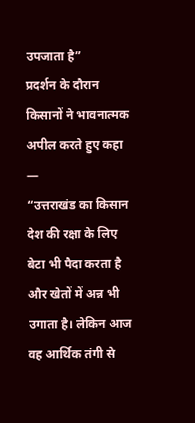उपजाता है”
प्रदर्शन के दौरान किसानों ने भावनात्मक अपील करते हुए कहा —
“उत्तराखंड का किसान देश की रक्षा के लिए बेटा भी पैदा करता है और खेतों में अन्न भी उगाता है। लेकिन आज वह आर्थिक तंगी से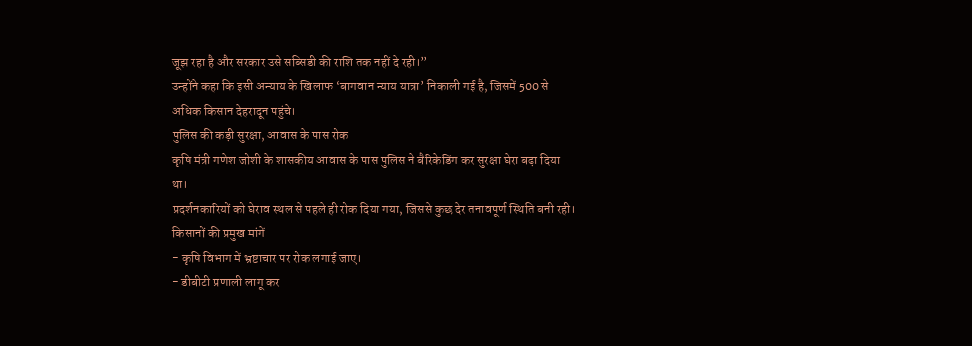जूझ रहा है और सरकार उसे सब्सिडी की राशि तक नहीं दे रही।”
उन्होंने कहा कि इसी अन्याय के खिलाफ ‘बागवान न्याय यात्रा’ निकाली गई है, जिसमें 500 से अधिक किसान देहरादून पहुंचे।
पुलिस की कड़ी सुरक्षा, आवास के पास रोक
कृषि मंत्री गणेश जोशी के शासकीय आवास के पास पुलिस ने बैरिकेडिंग कर सुरक्षा घेरा बढ़ा दिया था।
प्रदर्शनकारियों को घेराव स्थल से पहले ही रोक दिया गया, जिससे कुछ देर तनावपूर्ण स्थिति बनी रही।
किसानों की प्रमुख मांगें
- कृषि विभाग में भ्रष्टाचार पर रोक लगाई जाए।
- डीबीटी प्रणाली लागू कर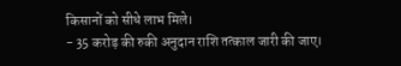किसानों को सीधे लाभ मिले।
- 35 करोड़ की रुकी अनुदान राशि तत्काल जारी की जाए।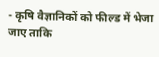- कृषि वैज्ञानिकों को फील्ड में भेजा जाए ताकि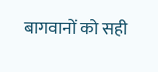बागवानों को सही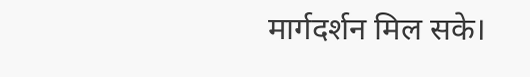मार्गदर्शन मिल सके।